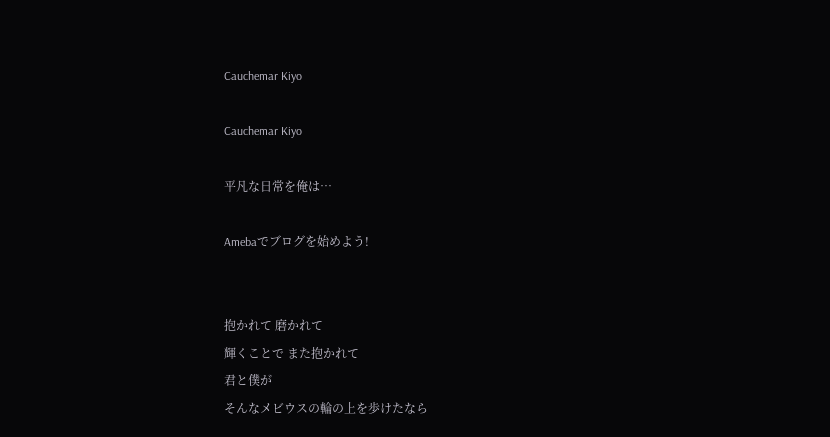Cauchemar Kiyo

Cauchemar Kiyo

平凡な日常を俺は…

Amebaでブログを始めよう!


抱かれて 磨かれて
輝くことで また抱かれて
君と僕が
そんなメビウスの輪の上を歩けたなら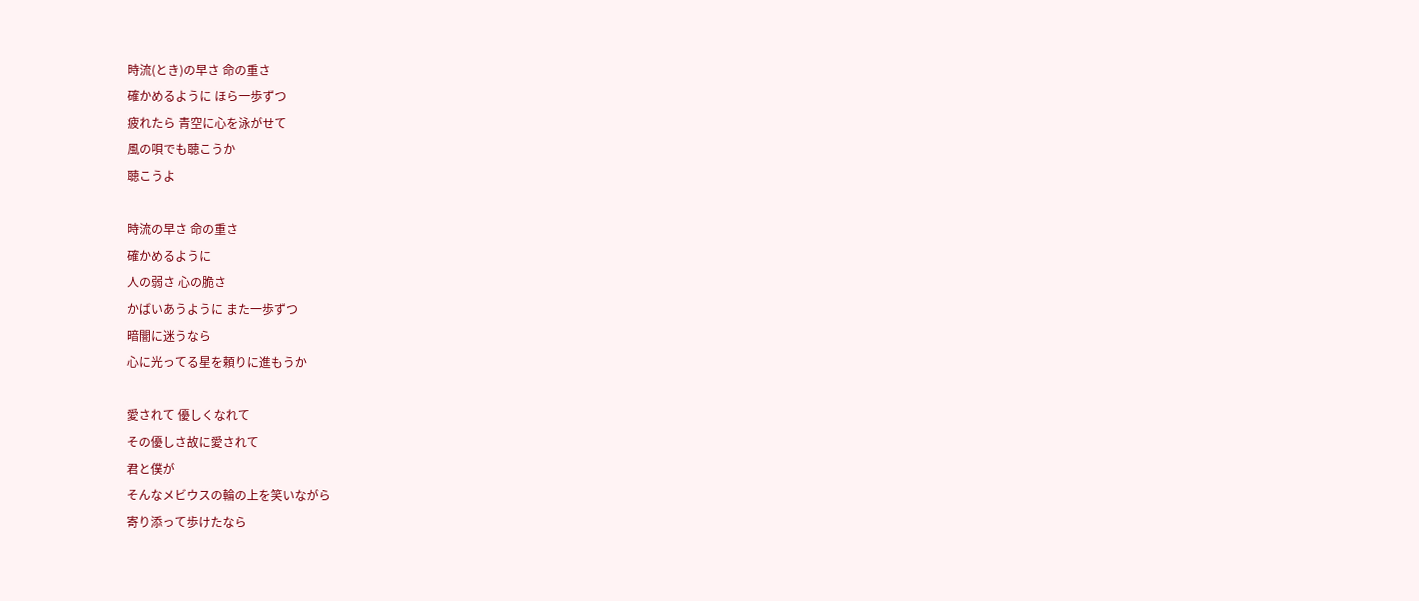時流(とき)の早さ 命の重さ
確かめるように ほら一歩ずつ
疲れたら 青空に心を泳がせて
風の唄でも聴こうか
聴こうよ

時流の早さ 命の重さ
確かめるように
人の弱さ 心の脆さ
かばいあうように また一歩ずつ
暗闇に迷うなら
心に光ってる星を頼りに進もうか

愛されて 優しくなれて
その優しさ故に愛されて
君と僕が
そんなメビウスの輪の上を笑いながら
寄り添って歩けたなら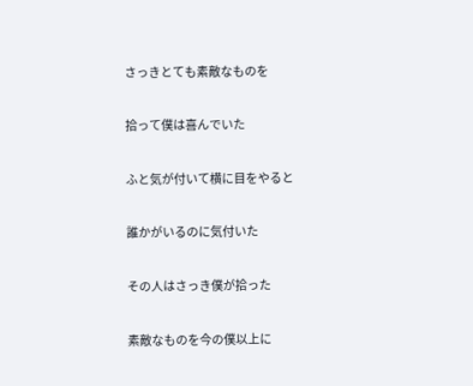さっきとても素敵なものを

拾って僕は喜んでいた

ふと気が付いて横に目をやると

誰かがいるのに気付いた

その人はさっき僕が拾った

素敵なものを今の僕以上に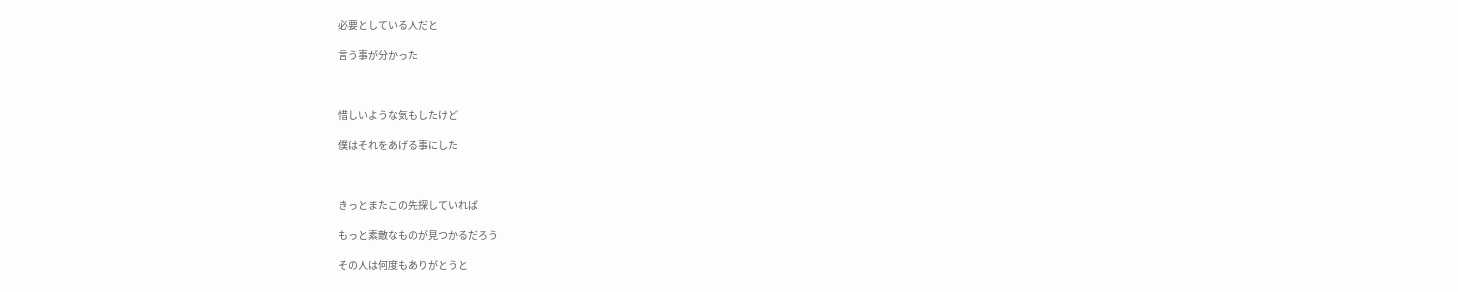必要としている人だと

言う事が分かった



惜しいような気もしたけど

僕はそれをあげる事にした



きっとまたこの先探していれば

もっと素敵なものが見つかるだろう

その人は何度もありがとうと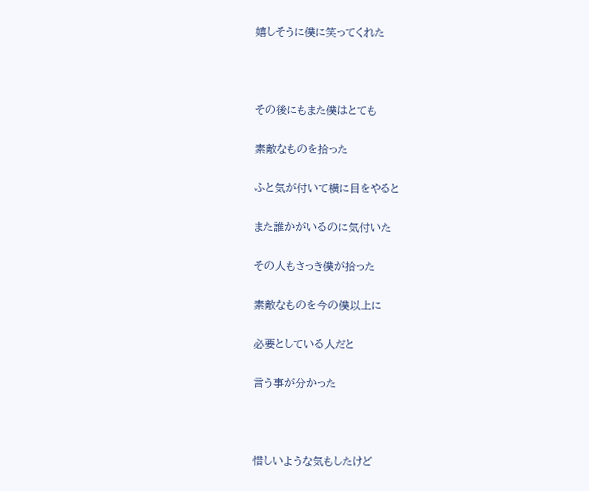嬉しそうに僕に笑ってくれた



その後にもまた僕はとても

素敵なものを拾った

ふと気が付いて横に目をやると

また誰かがいるのに気付いた

その人もさっき僕が拾った

素敵なものを今の僕以上に

必要としている人だと

言う事が分かった



惜しいような気もしたけど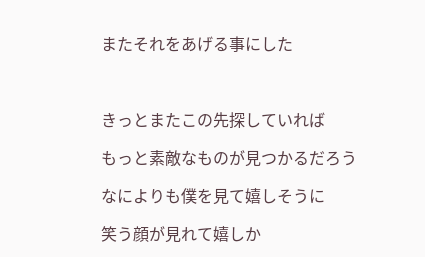またそれをあげる事にした



きっとまたこの先探していれば

もっと素敵なものが見つかるだろう

なによりも僕を見て嬉しそうに

笑う顔が見れて嬉しか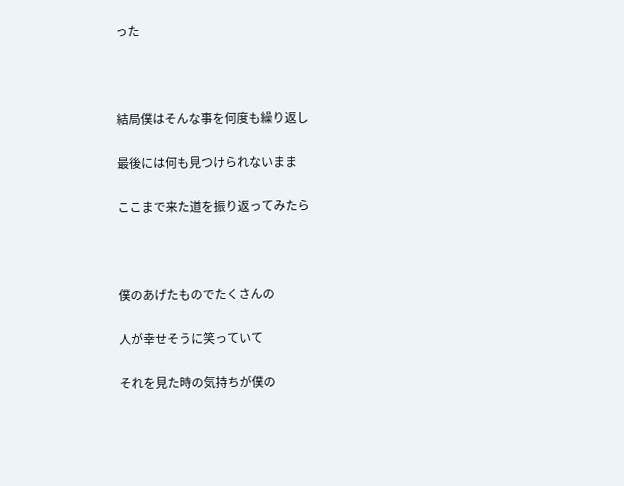った



結局僕はそんな事を何度も繰り返し

最後には何も見つけられないまま

ここまで来た道を振り返ってみたら



僕のあげたものでたくさんの

人が幸せそうに笑っていて

それを見た時の気持ちが僕の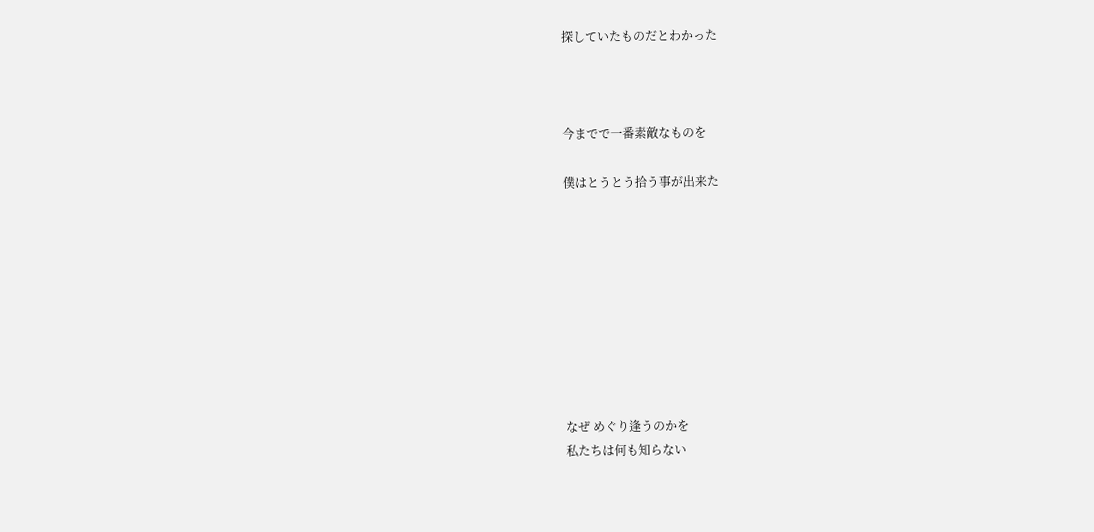探していたものだとわかった



今までで一番素敵なものを

僕はとうとう拾う事が出来た









なぜ めぐり逢うのかを
私たちは何も知らない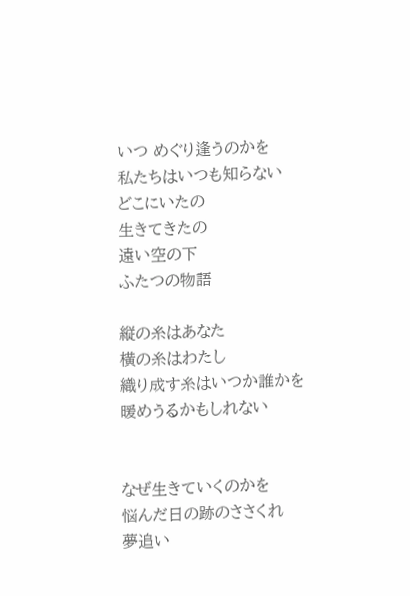いつ めぐり逢うのかを
私たちはいつも知らない
どこにいたの
生きてきたの
遠い空の下
ふたつの物語

縦の糸はあなた
横の糸はわたし
織り成す糸はいつか誰かを
暖めうるかもしれない


なぜ生きていくのかを
悩んだ日の跡のささくれ
夢追い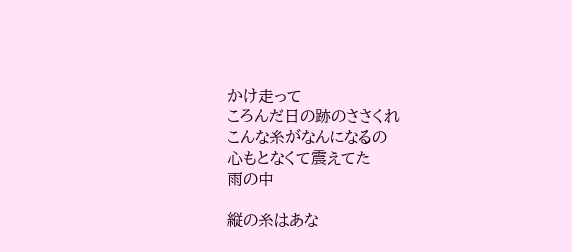かけ走って
ころんだ日の跡のささくれ
こんな糸がなんになるの
心もとなくて震えてた
雨の中

縦の糸はあな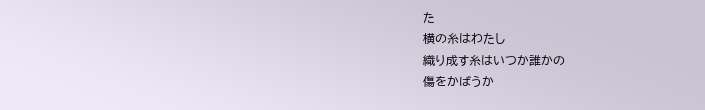た
横の糸はわたし
織り成す糸はいつか誰かの
傷をかばうか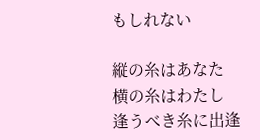もしれない

縦の糸はあなた
横の糸はわたし
逢うべき糸に出逢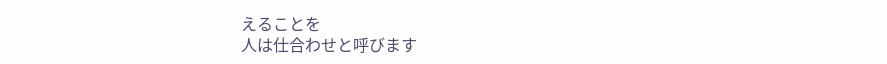えることを
人は仕合わせと呼びます